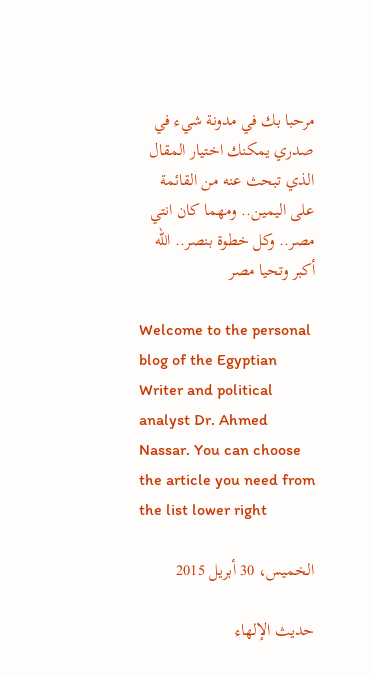مرحبا بك في مدونة شيء في صدري يمكنك اختيار المقال الذي تبحث عنه من القائمة على اليمين.. ومهما كان انتي مصر.. وكل خطوة بنصر.. الله أكبر وتحيا مصر

Welcome to the personal blog of the Egyptian Writer and political analyst Dr. Ahmed Nassar. You can choose the article you need from the list lower right

الخميس، 30 أبريل 2015

حديث الإلهاء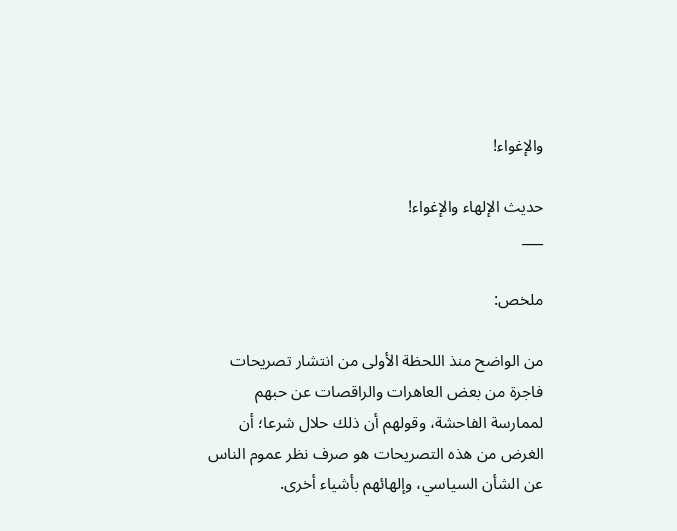والإغواء!

حديث الإلهاء والإغواء!
___

ملخص:

من الواضح منذ اللحظة الأولى من انتشار تصريحات فاجرة من بعض العاهرات والراقصات عن حبهم لممارسة الفاحشة، وقولهم أن ذلك حلال شرعا؛ أن  الغرض من هذه التصريحات هو صرف نظر عموم الناس عن الشأن السياسي، وإلهائهم بأشياء أخرى.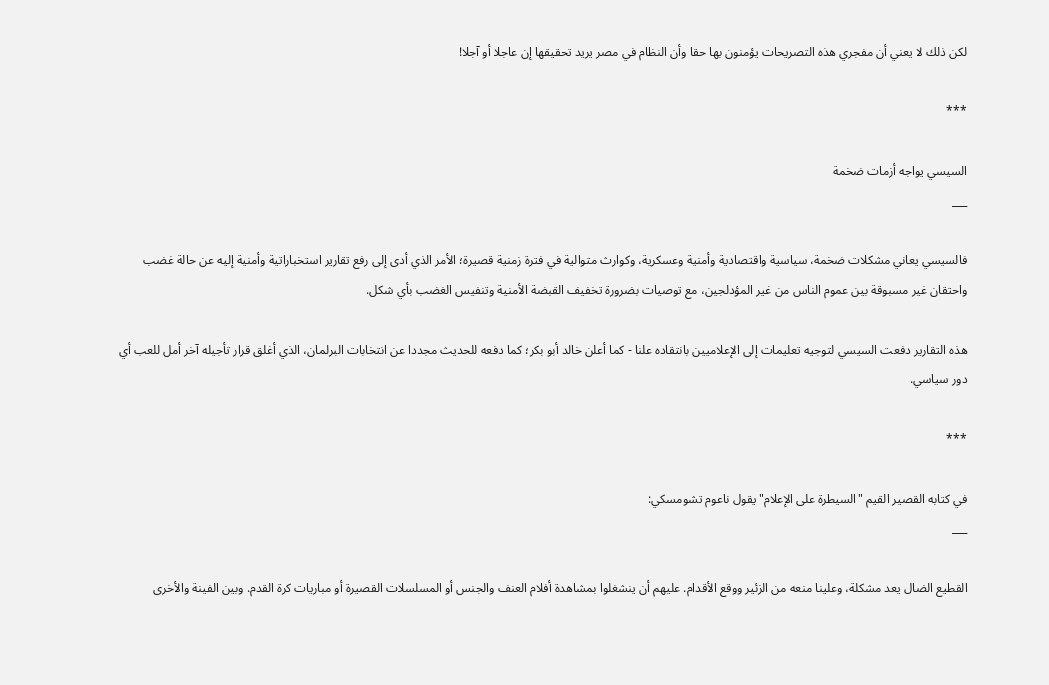لكن ذلك لا يعني أن مفجري هذه التصريحات يؤمنون بها حقا وأن النظام في مصر يريد تحقيقها إن عاجلا أو آجلا!

***

السيسي يواجه أزمات ضخمة
___

فالسيسي يعاني مشكلات ضخمة، سياسية واقتصادية وأمنية وعسكرية، وكوارث متوالية في فترة زمنية قصيرة؛ الأمر الذي أدى إلى رفع تقارير استخباراتية وأمنية إليه عن حالة غضب واحتقان غير مسبوقة بين عموم الناس من غير المؤدلجين، مع توصيات بضرورة تخفيف القبضة الأمنية وتنفيس الغضب بأي شكل.

هذه التقارير دفعت السيسي لتوجيه تعليمات إلى الإعلاميين بانتقاده علنا - كما أعلن خالد أبو بكر؛ كما دفعه للحديث مجددا عن انتخابات البرلمان، الذي أغلق قرار تأجيله آخر أمل للعب أي دور سياسي.

***

في كتابه القصير القيم "السيطرة على الإعلام" يقول ناعوم تشومسكي:
___

القطيع الضال يعد مشكلة، وعلينا منعه من الزئير ووقع الأقدام. عليهم أن ينشغلوا بمشاهدة أفلام العنف والجنس أو المسلسلات القصيرة أو مباريات كرة القدم. وبين الفينة والأخرى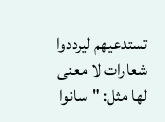تستدعيهم ليرددوا شعارات لا معنى لها مثل: "سانوا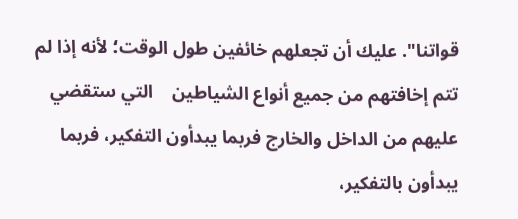قواتنا". عليك أن تجعلهم خائفين طول الوقت؛ لأنه إذا لم تتم إخافتهم من جميع أنواع الشياطين    التي ستقضي عليهم من الداخل والخارج فربما يبدأون التفكير، فربما يبدأون بالتفكير،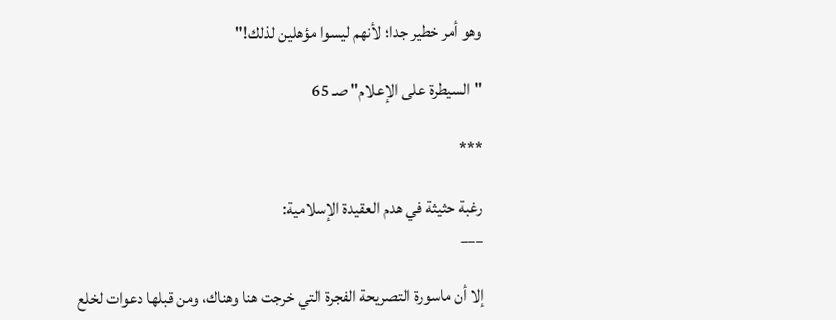وهو أمر خطير جدا؛ لأنهم ليسوا مؤهلين لذلك!"

"السيطرة على الإعلام" صـ 65

***

رغبة حثيثة في هدم العقيدة الإسلامية:
___

إلا أن ماسورة التصريحة الفجرة التي خرجت هنا وهناك، ومن قبلها دعوات لخلع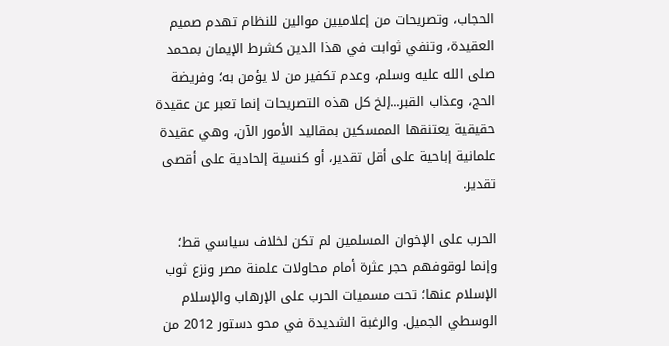الحجاب، وتصريحات من إعلاميين موالين للنظام تهدم صميم العقيدة، وتنفي ثوابت في هذا الدين كشرط الإيمان بمحمد صلى الله عليه وسلم، وعدم تكفير من لا يؤمن به؛ وفريضة الحج، وعذاب القبر...إلخ كل هذه التصريحات إنما تعبر عن عقيدة حقيقية يعتنقها الممسكين بمقاليد الأمور الآن، وهي عقيدة علمانية إباحية على أقل تقدير، أو كنسية إلحادية على أقصى تقدير.

الحرب على الإخوان المسلمين لم تكن لخلاف سياسي قط؛ وإنما لوقوفهم حجر عثرة أمام محاولات علمنة مصر ونزع ثوب الإسلام عنها؛ تحت مسميات الحرب على الإرهاب والإسلام الوسطي الجميل. والرغبة الشديدة في محو دستور 2012 من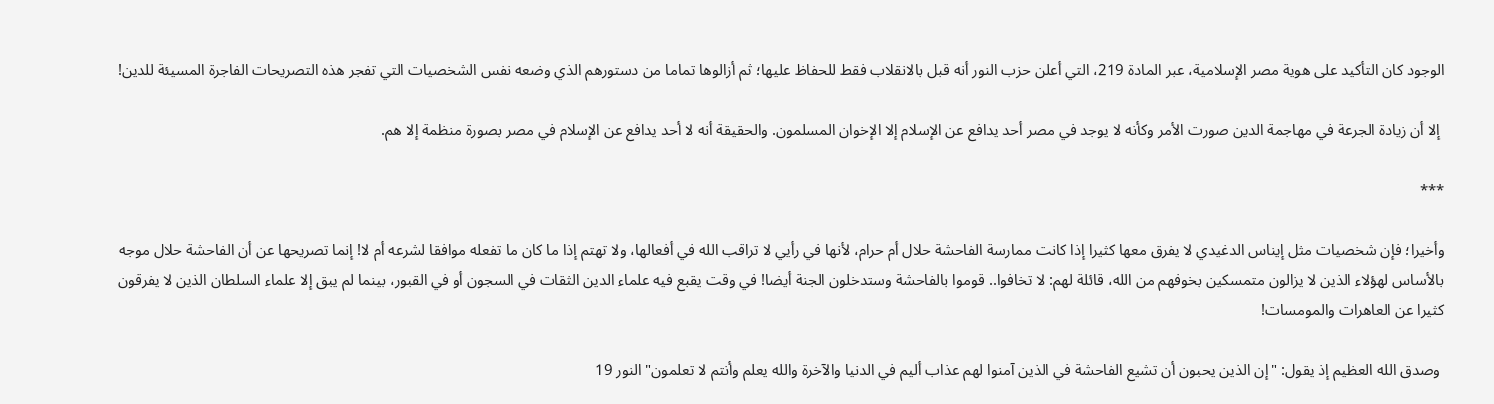الوجود كان التأكيد على هوية مصر الإسلامية، عبر المادة 219، التي أعلن حزب النور أنه قبل بالانقلاب فقط للحفاظ عليها؛ ثم أزالوها تماما من دستورهم الذي وضعه نفس الشخصيات التي تفجر هذه التصريحات الفاجرة المسيئة للدين!

 إلا أن زيادة الجرعة في مهاجمة الدين صورت الأمر وكأنه لا يوجد في مصر أحد يدافع عن الإسلام إلا الإخوان المسلمون. والحقيقة أنه لا أحد يدافع عن الإسلام في مصر بصورة منظمة إلا هم.

***

وأخيرا؛ فإن شخصيات مثل إيناس الدغيدي لا يفرق معها كثيرا إذا كانت ممارسة الفاحشة حلال أم حرام، لأنها في رأيي لا تراقب الله في أفعالها، ولا تهتم إذا ما كان ما تفعله موافقا لشرعه أم لا! إنما تصريحها عن أن الفاحشة حلال موجه بالأساس لهؤلاء الذين لا يزالون متمسكين بخوفهم من الله، قائلة لهم: لا تخافوا.. قوموا بالفاحشة وستدخلون الجنة أيضا! في وقت يقبع فيه علماء الدين الثقات في السجون أو في القبور، بينما لم يبق إلا علماء السلطان الذين لا يفرقون كثيرا عن العاهرات والمومسات!

 وصدق الله العظيم إذ يقول: "إن الذين يحبون أن تشيع الفاحشة في الذين آمنوا لهم عذاب أليم في الدنيا والآخرة والله يعلم وأنتم لا تعلمون" النور 19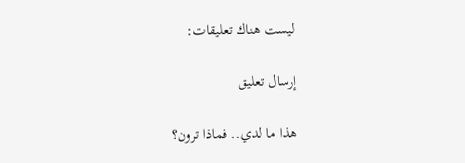ليست هناك تعليقات:

إرسال تعليق

هذا ما لدي.. فماذا ترون؟